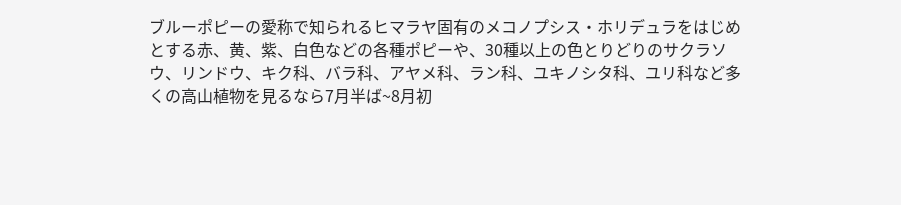ブルーポピーの愛称で知られるヒマラヤ固有のメコノプシス・ホリデュラをはじめとする赤、黄、紫、白色などの各種ポピーや、30種以上の色とりどりのサクラソウ、リンドウ、キク科、バラ科、アヤメ科、ラン科、ユキノシタ科、ユリ科など多くの高山植物を見るなら7月半ば~8月初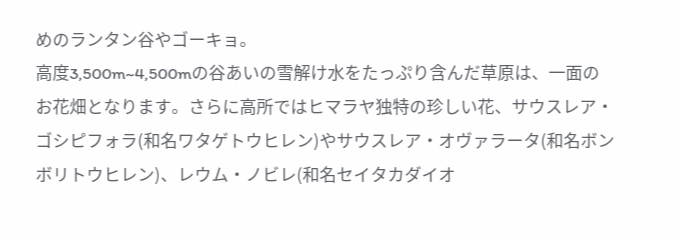めのランタン谷やゴーキョ。
高度3,500m~4,500mの谷あいの雪解け水をたっぷり含んだ草原は、一面のお花畑となります。さらに高所ではヒマラヤ独特の珍しい花、サウスレア・ゴシピフォラ(和名ワタゲトウヒレン)やサウスレア・オヴァラータ(和名ボンボリトウヒレン)、レウム・ノビレ(和名セイタカダイオ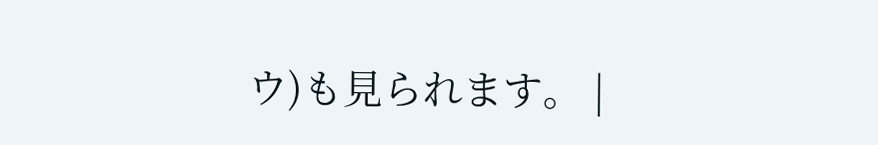ウ)も見られます。 |